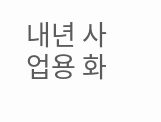내년 사업용 화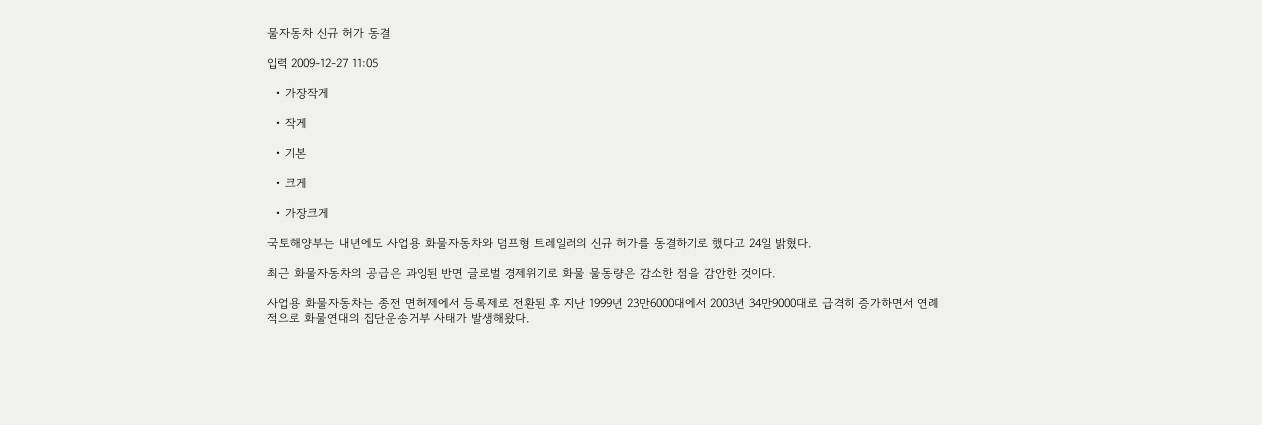물자동차 신규 허가 동결

입력 2009-12-27 11:05

  • 가장작게

  • 작게

  • 기본

  • 크게

  • 가장크게

국토해양부는 내년에도 사업용 화물자동차와 덤프형 트레일러의 신규 허가를 동결하기로 했다고 24일 밝혔다.

최근 화물자동차의 공급은 과잉된 반면 글로벌 경제위기로 화물 물동량은 감소한 점을 감안한 것이다.

사업용 화물자동차는 종전 면허제에서 등록제로 전환된 후 지난 1999년 23만6000대에서 2003년 34만9000대로 급격히 증가하면서 연례적으로 화물연대의 집단운송거부 사태가 발생해왔다.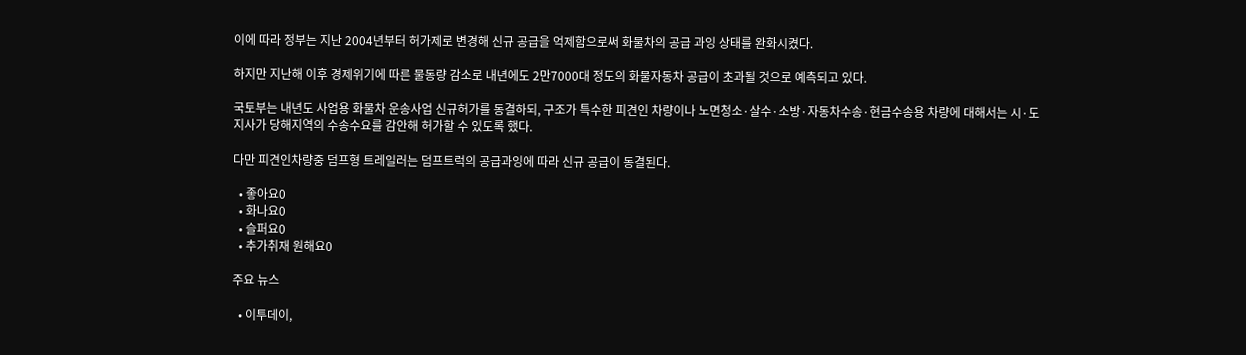이에 따라 정부는 지난 2004년부터 허가제로 변경해 신규 공급을 억제함으로써 화물차의 공급 과잉 상태를 완화시켰다.

하지만 지난해 이후 경제위기에 따른 물동량 감소로 내년에도 2만7000대 정도의 화물자동차 공급이 초과될 것으로 예측되고 있다.

국토부는 내년도 사업용 화물차 운송사업 신규허가를 동결하되, 구조가 특수한 피견인 차량이나 노면청소·살수·소방·자동차수송·현금수송용 차량에 대해서는 시·도지사가 당해지역의 수송수요를 감안해 허가할 수 있도록 했다.

다만 피견인차량중 덤프형 트레일러는 덤프트럭의 공급과잉에 따라 신규 공급이 동결된다.

  • 좋아요0
  • 화나요0
  • 슬퍼요0
  • 추가취재 원해요0

주요 뉴스

  • 이투데이,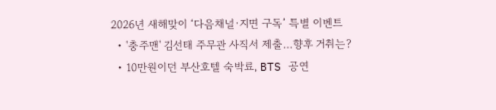2026년 새해맞이 ‘다음채널·지면 구독’ 특별 이벤트
  • '충주맨' 김선태 주무관 사직서 제출…향후 거취는?
  • 10만원이던 부산호텔 숙박료, BTS 공연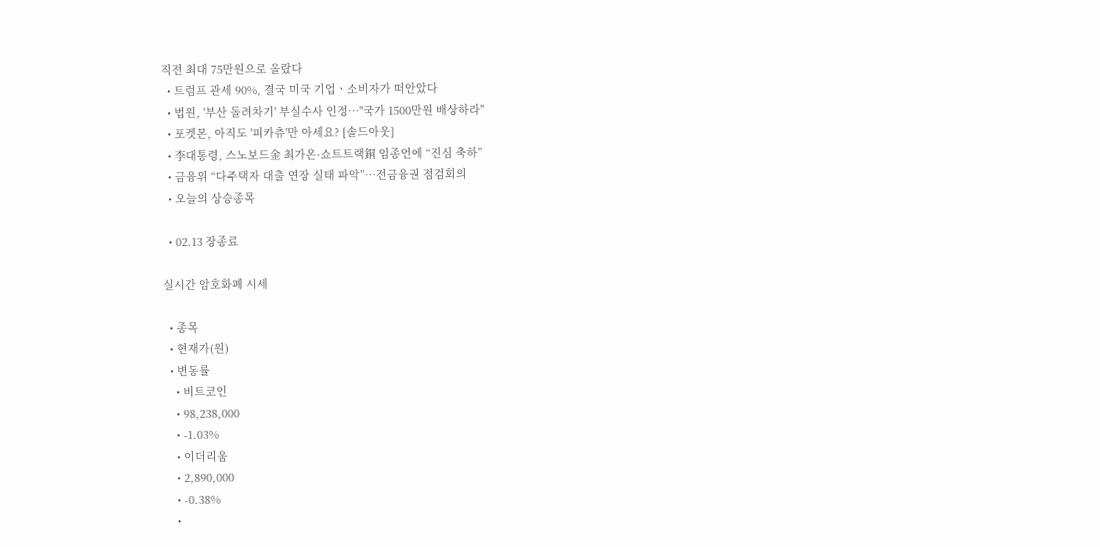직전 최대 75만원으로 올랐다
  • 트럼프 관세 90%, 결국 미국 기업ㆍ소비자가 떠안았다
  • 법원, '부산 돌려차기' 부실수사 인정…"국가 1500만원 배상하라"
  • 포켓몬, 아직도 '피카츄'만 아세요? [솔드아웃]
  • 李대통령, 스노보드金 최가온·쇼트트랙銅 임종언에 “진심 축하”
  • 금융위 “다주택자 대출 연장 실태 파악”⋯전금융권 점검회의
  • 오늘의 상승종목

  • 02.13 장종료

실시간 암호화폐 시세

  • 종목
  • 현재가(원)
  • 변동률
    • 비트코인
    • 98,238,000
    • -1.03%
    • 이더리움
    • 2,890,000
    • -0.38%
    •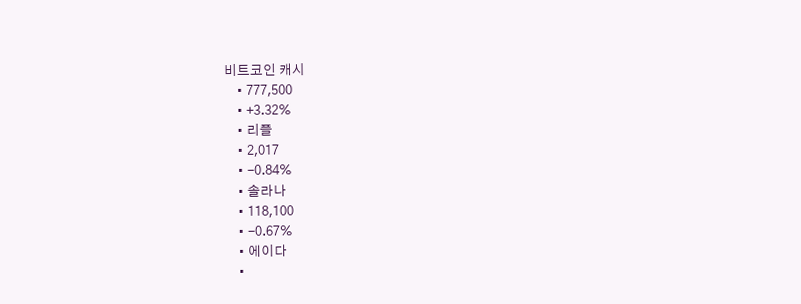비트코인 캐시
    • 777,500
    • +3.32%
    • 리플
    • 2,017
    • -0.84%
    • 솔라나
    • 118,100
    • -0.67%
    • 에이다
    •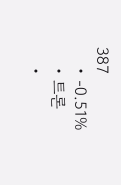387
    • -0.51%
    • 트론
    •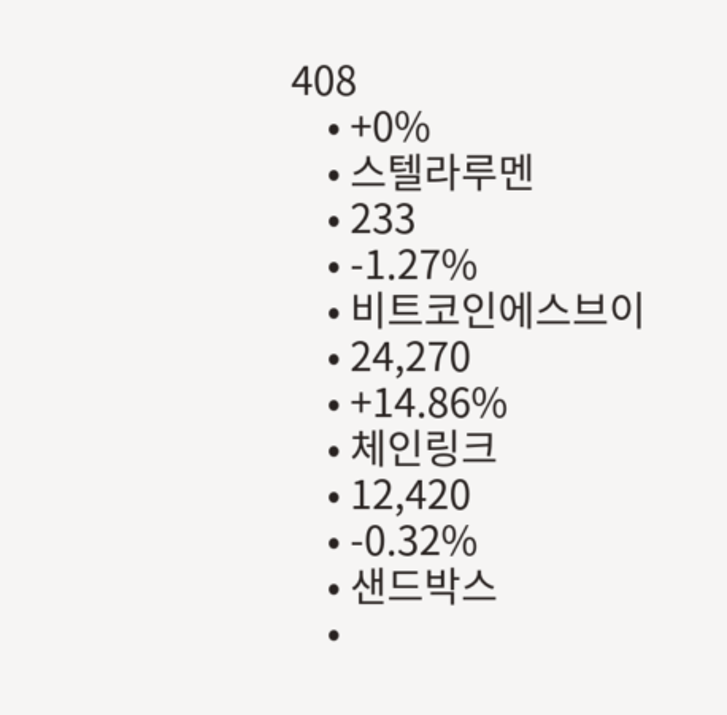408
    • +0%
    • 스텔라루멘
    • 233
    • -1.27%
    • 비트코인에스브이
    • 24,270
    • +14.86%
    • 체인링크
    • 12,420
    • -0.32%
    • 샌드박스
    •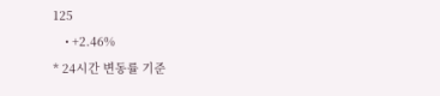125
    • +2.46%
* 24시간 변동률 기준